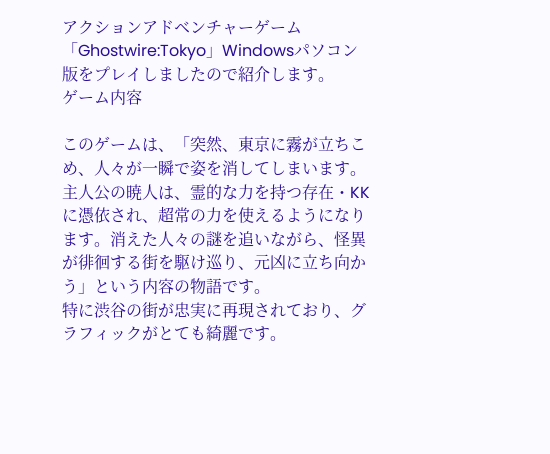アクションアドベンチャーゲーム「Ghostwire:Tokyo」Windowsパソコン版をプレイしましたので紹介します。
ゲーム内容

このゲームは、「突然、東京に霧が立ちこめ、人々が一瞬で姿を消してしまいます。主人公の暁人は、霊的な力を持つ存在・KKに憑依され、超常の力を使えるようになります。消えた人々の謎を追いながら、怪異が徘徊する街を駆け巡り、元凶に立ち向かう」という内容の物語です。
特に渋谷の街が忠実に再現されており、グラフィックがとても綺麗です。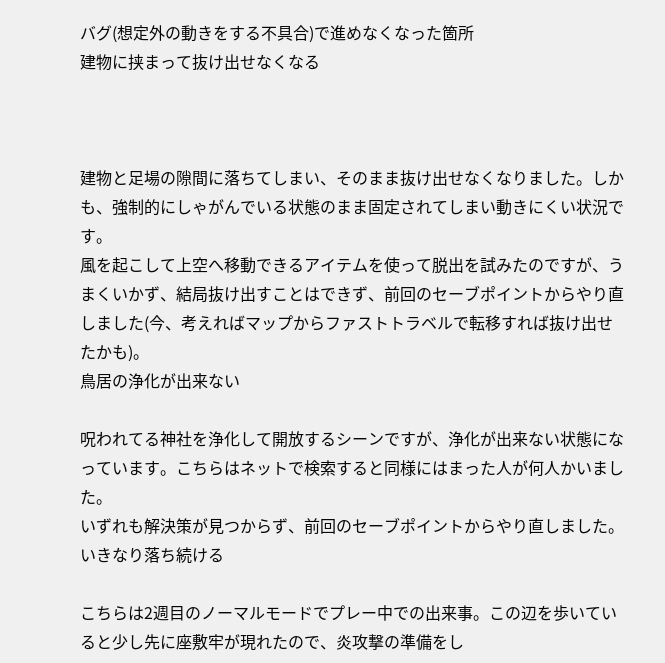バグ(想定外の動きをする不具合)で進めなくなった箇所
建物に挟まって抜け出せなくなる



建物と足場の隙間に落ちてしまい、そのまま抜け出せなくなりました。しかも、強制的にしゃがんでいる状態のまま固定されてしまい動きにくい状況です。
風を起こして上空へ移動できるアイテムを使って脱出を試みたのですが、うまくいかず、結局抜け出すことはできず、前回のセーブポイントからやり直しました(今、考えればマップからファストトラベルで転移すれば抜け出せたかも)。
鳥居の浄化が出来ない

呪われてる神社を浄化して開放するシーンですが、浄化が出来ない状態になっています。こちらはネットで検索すると同様にはまった人が何人かいました。
いずれも解決策が見つからず、前回のセーブポイントからやり直しました。
いきなり落ち続ける

こちらは2週目のノーマルモードでプレー中での出来事。この辺を歩いていると少し先に座敷牢が現れたので、炎攻撃の準備をし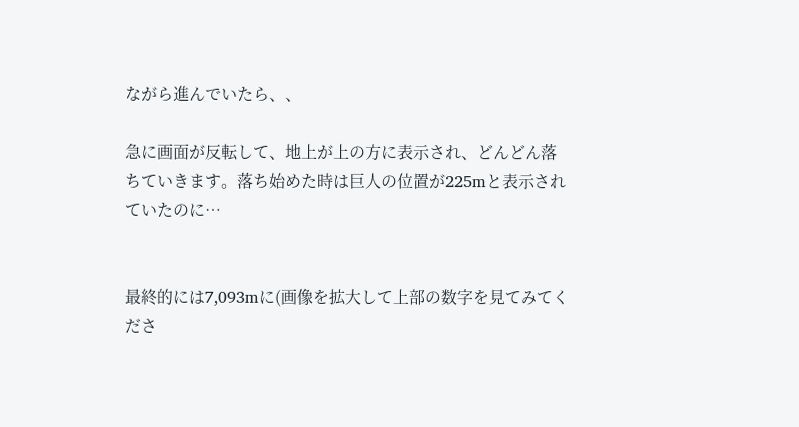ながら進んでいたら、、

急に画面が反転して、地上が上の方に表示され、どんどん落ちていきます。落ち始めた時は巨人の位置が225mと表示されていたのに…


最終的には7,093mに(画像を拡大して上部の数字を見てみてくださ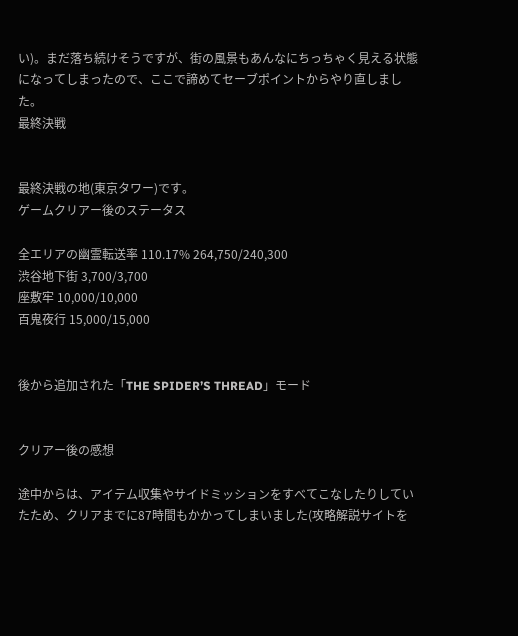い)。まだ落ち続けそうですが、街の風景もあんなにちっちゃく見える状態になってしまったので、ここで諦めてセーブポイントからやり直しました。
最終決戦


最終決戦の地(東京タワー)です。
ゲームクリアー後のステータス

全エリアの幽霊転送率 110.17% 264,750/240,300
渋谷地下街 3,700/3,700
座敷牢 10,000/10,000
百鬼夜行 15,000/15,000


後から追加された「THE SPIDER’S THREAD」モード


クリアー後の感想

途中からは、アイテム収集やサイドミッションをすべてこなしたりしていたため、クリアまでに87時間もかかってしまいました(攻略解説サイトを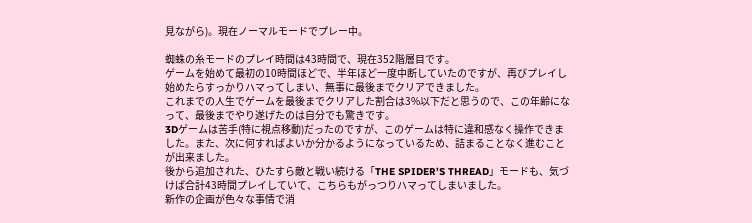見ながら)。現在ノーマルモードでプレー中。

蜘蛛の糸モードのプレイ時間は43時間で、現在352階層目です。
ゲームを始めて最初の10時間ほどで、半年ほど一度中断していたのですが、再びプレイし始めたらすっかりハマってしまい、無事に最後までクリアできました。
これまでの人生でゲームを最後までクリアした割合は3%以下だと思うので、この年齢になって、最後までやり遂げたのは自分でも驚きです。
3Dゲームは苦手(特に視点移動)だったのですが、このゲームは特に違和感なく操作できました。また、次に何すればよいか分かるようになっているため、詰まることなく進むことが出来ました。
後から追加された、ひたすら敵と戦い続ける「THE SPIDER’S THREAD」モードも、気づけば合計43時間プレイしていて、こちらもがっつりハマってしまいました。
新作の企画が色々な事情で消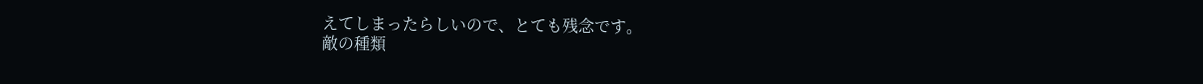えてしまったらしいので、とても残念です。
敵の種類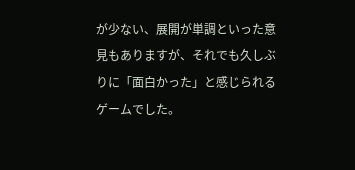が少ない、展開が単調といった意見もありますが、それでも久しぶりに「面白かった」と感じられるゲームでした。